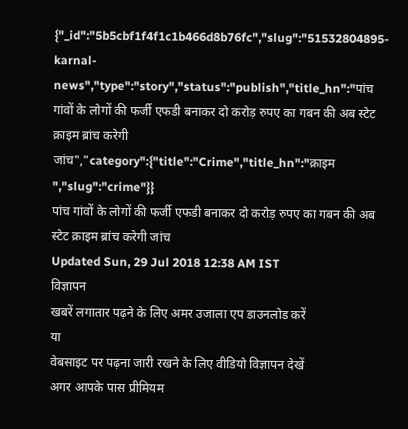{"_id":"5b5cbf1f4f1c1b466d8b76fc","slug":"51532804895-karnal-news","type":"story","status":"publish","title_hn":"पांच गांवों के लोगों की फर्जी एफडी बनाकर दो करोड़ रुपए का गबन की अब स्टेट क्राइम ब्रांच करेगी जांच","category":{"title":"Crime","title_hn":"क्राइम ","slug":"crime"}}
पांच गांवों के लोगों की फर्जी एफडी बनाकर दो करोड़ रुपए का गबन की अब स्टेट क्राइम ब्रांच करेगी जांच
Updated Sun, 29 Jul 2018 12:38 AM IST
विज्ञापन
खबरें लगातार पढ़ने के लिए अमर उजाला एप डाउनलोड करें
या
वेबसाइट पर पढ़ना जारी रखने के लिए वीडियो विज्ञापन देखें
अगर आपके पास प्रीमियम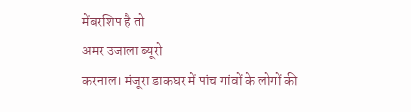मेंबरशिप है तो
अमर उजाला ब्यूरो
करनाल। मंजूरा डाकघर में पांच गांवों के लोगों की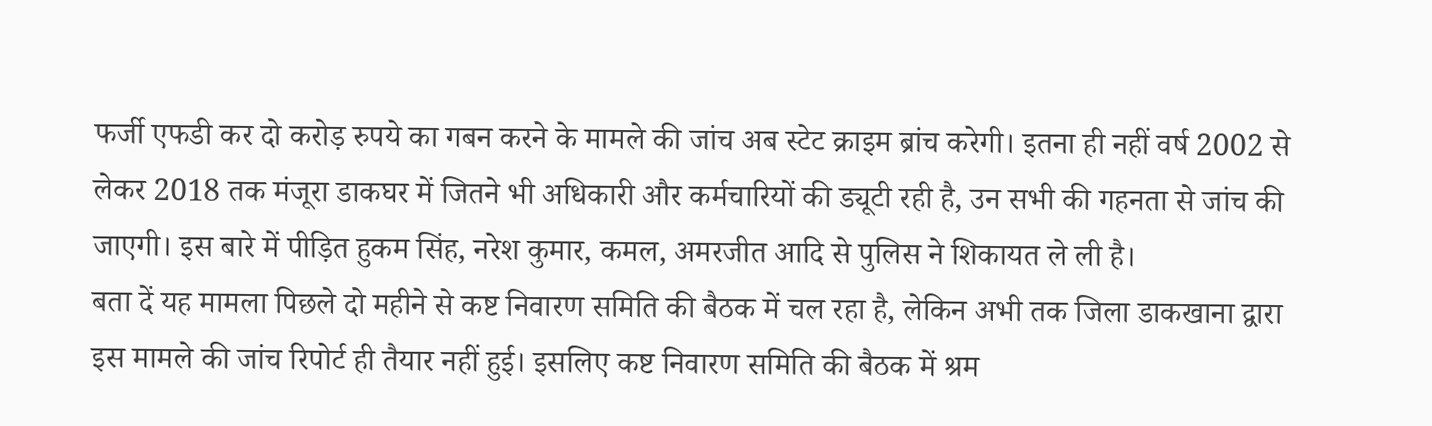फर्जी एफडी कर दो करोड़ रुपये का गबन करने के मामले की जांच अब स्टेट क्राइम ब्रांच करेगी। इतना ही नहीं वर्ष 2002 से लेकर 2018 तक मंजूरा डाकघर में जितने भी अधिकारी और कर्मचारियों की ड्यूटी रही है, उन सभी की गहनता से जांच की जाएगी। इस बारे में पीड़ित हुकम सिंह, नरेश कुमार, कमल, अमरजीत आदि से पुलिस ने शिकायत ले ली है।
बता दें यह मामला पिछले दो महीने से कष्ट निवारण समिति की बैठक में चल रहा है, लेकिन अभी तक जिला डाकखाना द्वारा इस मामले की जांच रिपोर्ट ही तैयार नहीं हुई। इसलिए कष्ट निवारण समिति की बैठक में श्रम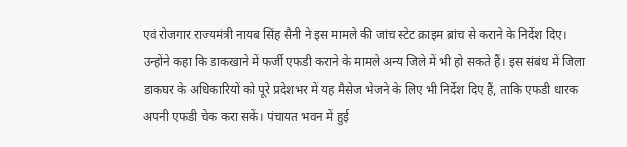एवं रोजगार राज्यमंत्री नायब सिंह सैनी ने इस मामले की जांच स्टेट क्राइम ब्रांच से कराने के निर्देश दिए। उन्होंने कहा कि डाकखाने में फर्जी एफडी कराने के मामले अन्य जिले में भी हो सकते हैं। इस संबंध में जिला डाकघर के अधिकारियों को पूरे प्रदेशभर में यह मैसेज भेजने के लिए भी निर्देश दिए हैं, ताकि एफडी धारक अपनी एफडी चेक करा सकें। पंचायत भवन में हुई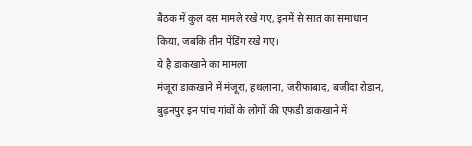बैठक में कुल दस मामले रखे गए, इनमें से सात का समाधान किया, जबकि तीन पेंडिंग रखे गए।
ये है डाकखाने का मामला
मंजूरा डाकखाने में मंजूरा, हथलाना, जरीफाबाद, बजीदा रोडान, बुढ़नपुर इन पांच गांवों के लोगों की एफडी डाकखाने में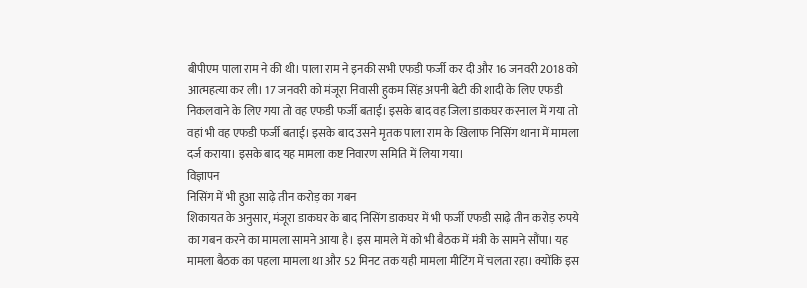बीपीएम पाला राम ने की थी। पाला राम ने इनकी सभी एफडी फर्जी कर दी और 16 जनवरी 2018 को आत्महत्या कर ली। 17 जनवरी को मंजूरा निवासी हुकम सिंह अपनी बेटी की शादी के लिए एफडी निकलवाने के लिए गया तो वह एफडी फर्जी बताई। इसके बाद वह जिला डाकघर करनाल में गया तो वहां भी वह एफडी फर्जी बताई। इसके बाद उसने मृतक पाला राम के खिलाफ निसिंग थाना में मामला दर्ज कराया। इसके बाद यह मामला कष्ट निवारण समिति में लिया गया।
विज्ञापन
निसिंग में भी हुआ साढ़े तीन करोड़ का गबन
शिकायत के अनुसार, मंजूरा डाकघर के बाद निसिंग डाकघर में भी फर्जी एफडी साढ़े तीन करोड़ रुपये का गबन करने का मामला सामने आया है। इस मामले में को भी बैठक में मंत्री के सामने सौंपा। यह मामला बैठक का पहला मामला था और 52 मिनट तक यही मामला मीटिंग में चलता रहा। क्योंकि इस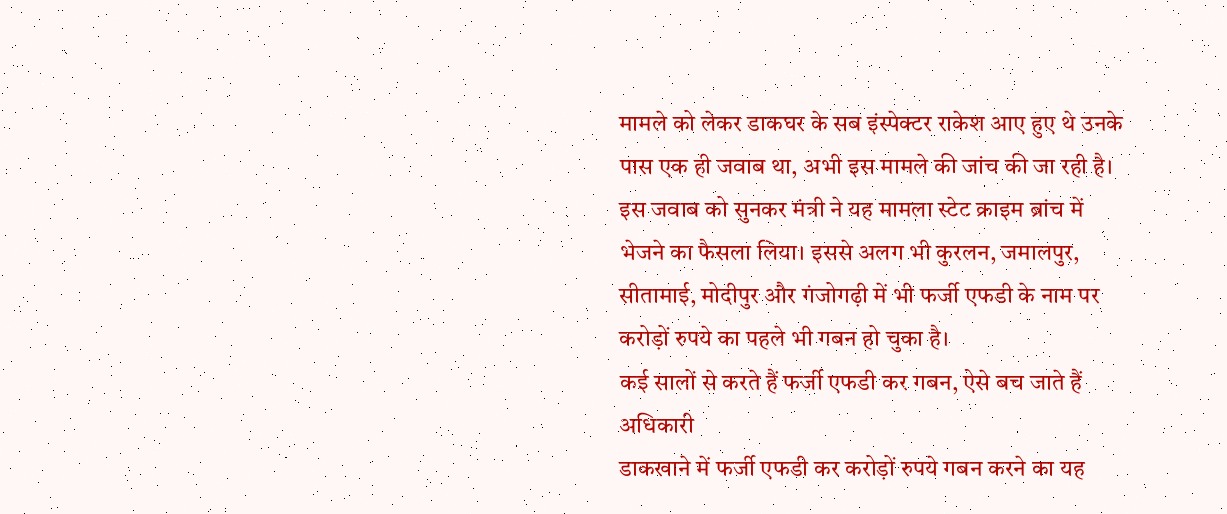मामले को लेकर डाकघर के सब इंस्पेक्टर राकेश आए हुए थे उनके पास एक ही जवाब था, अभी इस मामले की जांच की जा रही है। इस जवाब को सुनकर मंत्री ने यह मामला स्टेट क्राइम ब्रांच में भेजने का फैसला लिया। इससे अलग भी कुरलन, जमालपुर, सीतामाई, मोदीपुर और गंजोगढ़ी में भी फर्जी एफडी के नाम पर करोड़ों रुपये का पहले भी गबन हो चुका है।
कई सालों से करते हैं फर्जी एफडी कर गबन, ऐसे बच जाते हैं अधिकारी
डाकखाने में फर्जी एफडी कर करोड़ों रुपये गबन करने का यह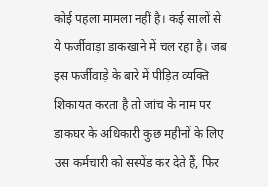कोई पहला मामला नहीं है। कई सालों से ये फर्जीवाड़ा डाकखाने में चल रहा है। जब इस फर्जीवाड़े के बारे में पीड़ित व्यक्ति शिकायत करता है तो जांच के नाम पर डाकघर के अधिकारी कुछ महीनों के लिए उस कर्मचारी को सस्पेंड कर देते हैं, फिर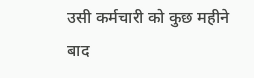उसी कर्मचारी को कुछ महीने बाद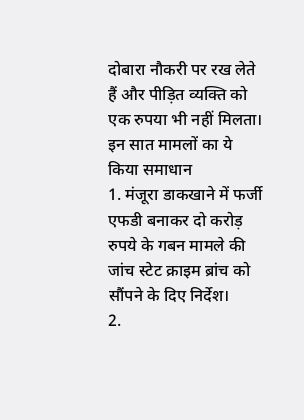दोबारा नौकरी पर रख लेते हैं और पीड़ित व्यक्ति को एक रुपया भी नहीं मिलता।
इन सात मामलों का ये किया समाधान
1. मंजूरा डाकखाने में फर्जी एफडी बनाकर दो करोड़ रुपये के गबन मामले की जांच स्टेट क्राइम ब्रांच को सौंपने के दिए निर्देश।
2.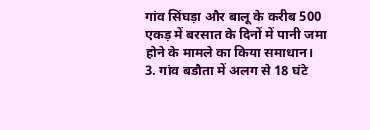गांव सिंघड़ा और बालू के करीब 500 एकड़ में बरसात के दिनों में पानी जमा होने के मामले का किया समाधान।
3. गांव बडौता में अलग से 18 घंटे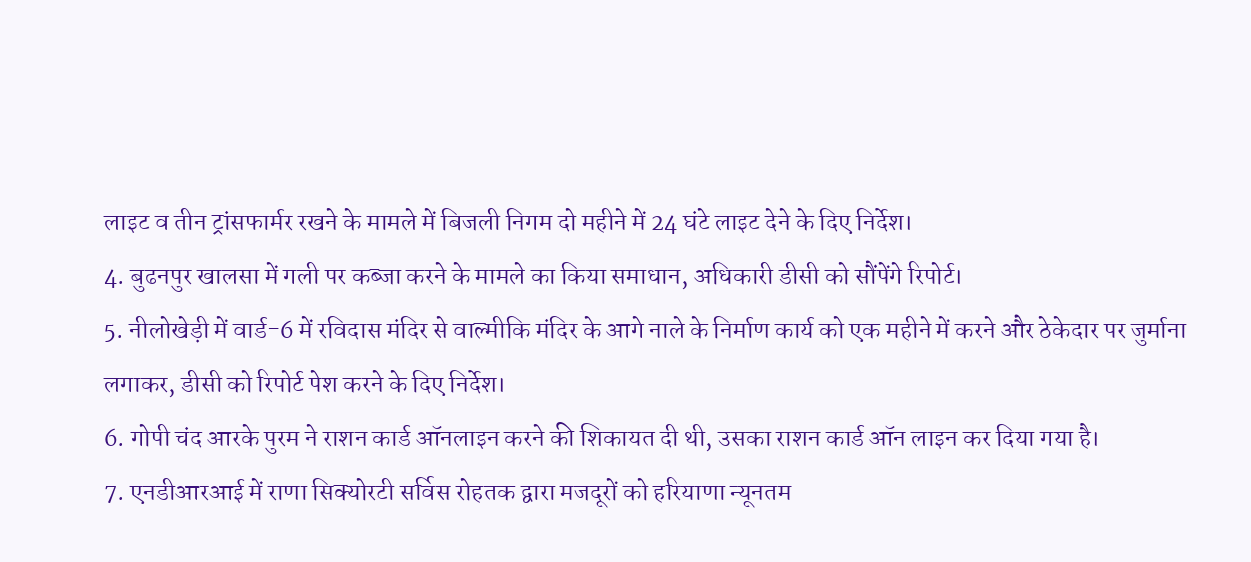लाइट व तीन ट्रांसफार्मर रखने के मामले में बिजली निगम दो महीने में 24 घंटे लाइट देने के दिए निर्देश।
4. बुढनपुर खालसा में गली पर कब्जा करने के मामले का किया समाधान, अधिकारी डीसी को सौंपेंगे रिपोर्ट।
5. नीलोखेड़ी में वार्ड-6 में रविदास मंदिर से वाल्मीकि मंदिर के आगे नाले के निर्माण कार्य को एक महीने में करने और ठेकेदार पर जुर्माना लगाकर, डीसी को रिपोर्ट पेश करने के दिए निर्देश।
6. गोपी चंद आरके पुरम ने राशन कार्ड ऑनलाइन करने की शिकायत दी थी, उसका राशन कार्ड ऑन लाइन कर दिया गया है।
7. एनडीआरआई में राणा सिक्योरटी सर्विस रोहतक द्वारा मजदूरों को हरियाणा न्यूनतम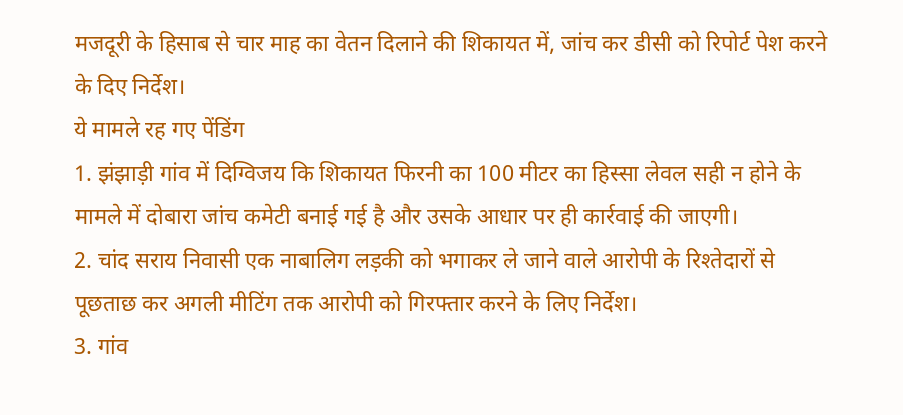मजदूरी के हिसाब से चार माह का वेतन दिलाने की शिकायत में, जांच कर डीसी को रिपोर्ट पेश करने के दिए निर्देश।
ये मामले रह गए पेंडिंग
1. झंझाड़ी गांव में दिग्विजय कि शिकायत फिरनी का 100 मीटर का हिस्सा लेवल सही न होने के मामले में दोबारा जांच कमेटी बनाई गई है और उसके आधार पर ही कार्रवाई की जाएगी।
2. चांद सराय निवासी एक नाबालिग लड़की को भगाकर ले जाने वाले आरोपी के रिश्तेदारों से पूछताछ कर अगली मीटिंग तक आरोपी को गिरफ्तार करने के लिए निर्देश।
3. गांव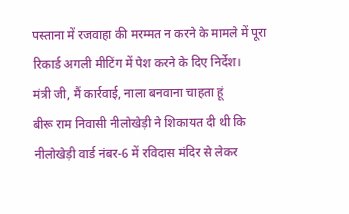पस्ताना में रजवाहा की मरम्मत न करने के मामले में पूरा रिकार्ड अगली मीटिंग में पेश करने के दिए निर्देश।
मंत्री जी, मैं कार्रवाई, नाला बनवाना चाहता हूं
बीरू राम निवासी नीलोखेड़ी ने शिकायत दी थी कि नीलोखेड़ी वार्ड नंबर-6 में रविदास मंदिर से लेकर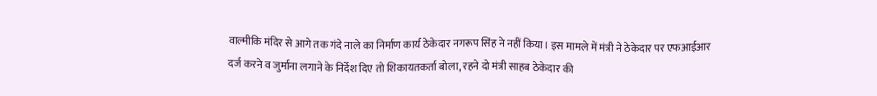वाल्मीकि मंदिर से आगे तक गंदे नाले का निर्माण कार्य ठेकेदार नगरूप सिंह ने नहीं किया। इस मामले में मंत्री ने ठेकेदार पर एफआईआर दर्ज करने व जुर्माना लगाने के निर्देश दिए तो शिकायतकर्ता बोला, रहने दो मंत्री साहब ठेकेदार की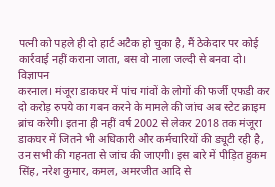पत्नी को पहले ही दो हार्ट अटैक हो चुका है, मैं ठेकेदार पर कोई कार्रवाई नहीं कराना जाता, बस वो नाला जल्दी से बनवा दो।
विज्ञापन
करनाल। मंजूरा डाकघर में पांच गांवों के लोगों की फर्जी एफडी कर दो करोड़ रुपये का गबन करने के मामले की जांच अब स्टेट क्राइम ब्रांच करेगी। इतना ही नहीं वर्ष 2002 से लेकर 2018 तक मंजूरा डाकघर में जितने भी अधिकारी और कर्मचारियों की ड्यूटी रही है, उन सभी की गहनता से जांच की जाएगी। इस बारे में पीड़ित हुकम सिंह, नरेश कुमार, कमल, अमरजीत आदि से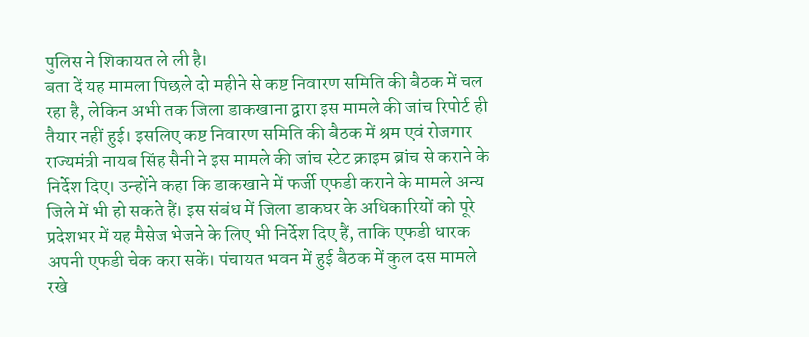पुलिस ने शिकायत ले ली है।
बता दें यह मामला पिछले दो महीने से कष्ट निवारण समिति की बैठक में चल रहा है, लेकिन अभी तक जिला डाकखाना द्वारा इस मामले की जांच रिपोर्ट ही तैयार नहीं हुई। इसलिए कष्ट निवारण समिति की बैठक में श्रम एवं रोजगार राज्यमंत्री नायब सिंह सैनी ने इस मामले की जांच स्टेट क्राइम ब्रांच से कराने के निर्देश दिए। उन्होंने कहा कि डाकखाने में फर्जी एफडी कराने के मामले अन्य जिले में भी हो सकते हैं। इस संबंध में जिला डाकघर के अधिकारियों को पूरे प्रदेशभर में यह मैसेज भेजने के लिए भी निर्देश दिए हैं, ताकि एफडी धारक अपनी एफडी चेक करा सकें। पंचायत भवन में हुई बैठक में कुल दस मामले रखे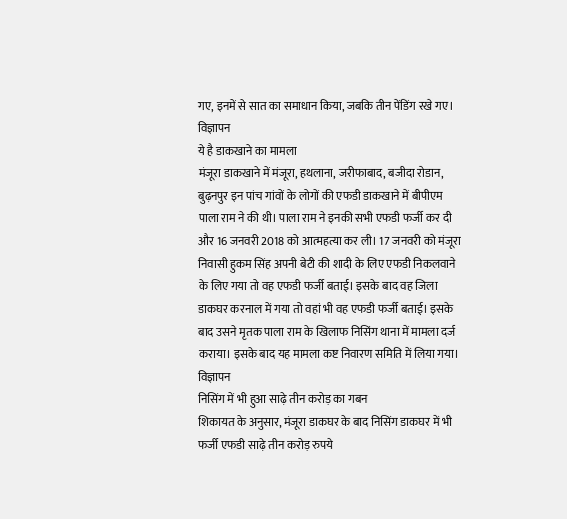गए, इनमें से सात का समाधान किया, जबकि तीन पेंडिंग रखे गए।
विज्ञापन
ये है डाकखाने का मामला
मंजूरा डाकखाने में मंजूरा, हथलाना, जरीफाबाद, बजीदा रोडान, बुढ़नपुर इन पांच गांवों के लोगों की एफडी डाकखाने में बीपीएम पाला राम ने की थी। पाला राम ने इनकी सभी एफडी फर्जी कर दी और 16 जनवरी 2018 को आत्महत्या कर ली। 17 जनवरी को मंजूरा निवासी हुकम सिंह अपनी बेटी की शादी के लिए एफडी निकलवाने के लिए गया तो वह एफडी फर्जी बताई। इसके बाद वह जिला डाकघर करनाल में गया तो वहां भी वह एफडी फर्जी बताई। इसके बाद उसने मृतक पाला राम के खिलाफ निसिंग थाना में मामला दर्ज कराया। इसके बाद यह मामला कष्ट निवारण समिति में लिया गया।
विज्ञापन
निसिंग में भी हुआ साढ़े तीन करोड़ का गबन
शिकायत के अनुसार, मंजूरा डाकघर के बाद निसिंग डाकघर में भी फर्जी एफडी साढ़े तीन करोड़ रुपये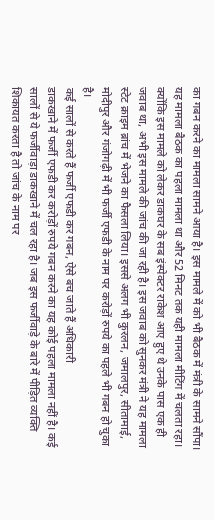का गबन करने का मामला सामने आया है। इस मामले में को भी बैठक में मंत्री के सामने सौंपा। यह मामला बैठक का पहला मामला था और 52 मिनट तक यही मामला मीटिंग में चलता रहा। क्योंकि इस मामले को लेकर डाकघर के सब इंस्पेक्टर राकेश आए हुए थे उनके पास एक ही जवाब था, अभी इस मामले की जांच की जा रही है। इस जवाब को सुनकर मंत्री ने यह मामला स्टेट क्राइम ब्रांच में भेजने का फैसला लिया। इससे अलग भी कुरलन, जमालपुर, सीतामाई, मोदीपुर और गंजोगढ़ी में भी फर्जी एफडी के नाम पर करोड़ों रुपये का पहले भी गबन हो चुका है।
कई सालों से करते हैं फर्जी एफडी कर गबन, ऐसे बच जाते हैं अधिकारी
डाकखाने में फर्जी एफडी कर करोड़ों रुपये गबन करने का यह कोई पहला मामला नहीं है। कई सालों से ये फर्जीवाड़ा डाकखाने में चल रहा है। जब इस फर्जीवाड़े के बारे में पीड़ित व्यक्ति शिकायत करता है तो जांच के नाम पर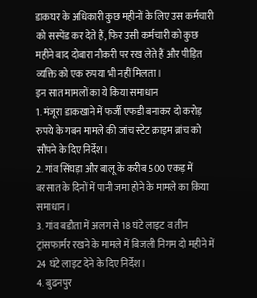डाकघर के अधिकारी कुछ महीनों के लिए उस कर्मचारी को सस्पेंड कर देते हैं, फिर उसी कर्मचारी को कुछ महीने बाद दोबारा नौकरी पर रख लेते हैं और पीड़ित व्यक्ति को एक रुपया भी नहीं मिलता।
इन सात मामलों का ये किया समाधान
1. मंजूरा डाकखाने में फर्जी एफडी बनाकर दो करोड़ रुपये के गबन मामले की जांच स्टेट क्राइम ब्रांच को सौंपने के दिए निर्देश।
2. गांव सिंघड़ा और बालू के करीब 500 एकड़ में बरसात के दिनों में पानी जमा होने के मामले का किया समाधान।
3. गांव बडौता में अलग से 18 घंटे लाइट व तीन ट्रांसफार्मर रखने के मामले में बिजली निगम दो महीने में 24 घंटे लाइट देने के दिए निर्देश।
4. बुढनपुर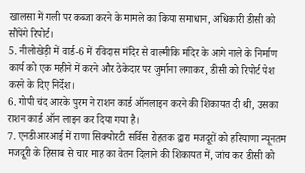खालसा में गली पर कब्जा करने के मामले का किया समाधान, अधिकारी डीसी को सौंपेंगे रिपोर्ट।
5. नीलोखेड़ी में वार्ड-6 में रविदास मंदिर से वाल्मीकि मंदिर के आगे नाले के निर्माण कार्य को एक महीने में करने और ठेकेदार पर जुर्माना लगाकर, डीसी को रिपोर्ट पेश करने के दिए निर्देश।
6. गोपी चंद आरके पुरम ने राशन कार्ड ऑनलाइन करने की शिकायत दी थी, उसका राशन कार्ड ऑन लाइन कर दिया गया है।
7. एनडीआरआई में राणा सिक्योरटी सर्विस रोहतक द्वारा मजदूरों को हरियाणा न्यूनतम मजदूरी के हिसाब से चार माह का वेतन दिलाने की शिकायत में, जांच कर डीसी को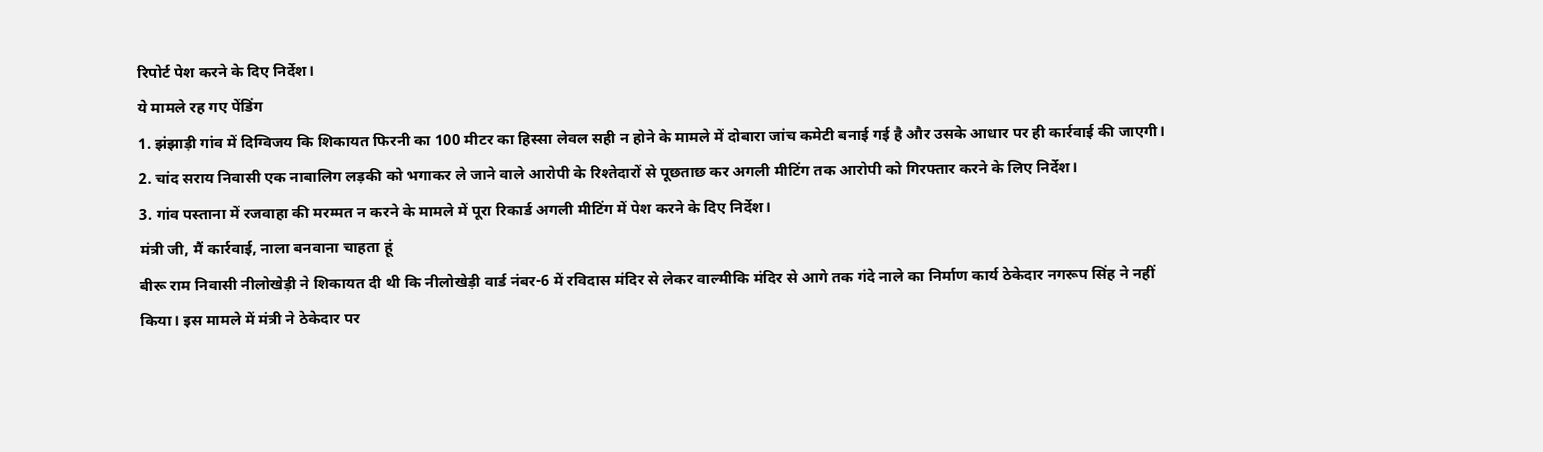रिपोर्ट पेश करने के दिए निर्देश।
ये मामले रह गए पेंडिंग
1. झंझाड़ी गांव में दिग्विजय कि शिकायत फिरनी का 100 मीटर का हिस्सा लेवल सही न होने के मामले में दोबारा जांच कमेटी बनाई गई है और उसके आधार पर ही कार्रवाई की जाएगी।
2. चांद सराय निवासी एक नाबालिग लड़की को भगाकर ले जाने वाले आरोपी के रिश्तेदारों से पूछताछ कर अगली मीटिंग तक आरोपी को गिरफ्तार करने के लिए निर्देश।
3. गांव पस्ताना में रजवाहा की मरम्मत न करने के मामले में पूरा रिकार्ड अगली मीटिंग में पेश करने के दिए निर्देश।
मंत्री जी, मैं कार्रवाई, नाला बनवाना चाहता हूं
बीरू राम निवासी नीलोखेड़ी ने शिकायत दी थी कि नीलोखेड़ी वार्ड नंबर-6 में रविदास मंदिर से लेकर वाल्मीकि मंदिर से आगे तक गंदे नाले का निर्माण कार्य ठेकेदार नगरूप सिंह ने नहीं किया। इस मामले में मंत्री ने ठेकेदार पर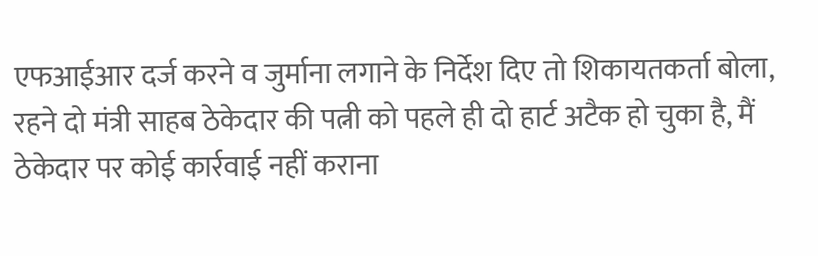एफआईआर दर्ज करने व जुर्माना लगाने के निर्देश दिए तो शिकायतकर्ता बोला, रहने दो मंत्री साहब ठेकेदार की पत्नी को पहले ही दो हार्ट अटैक हो चुका है, मैं ठेकेदार पर कोई कार्रवाई नहीं कराना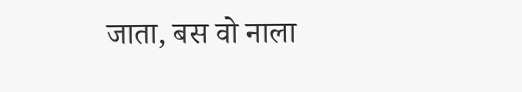जाता, बस वो नाला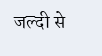जल्दी से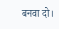बनवा दो।